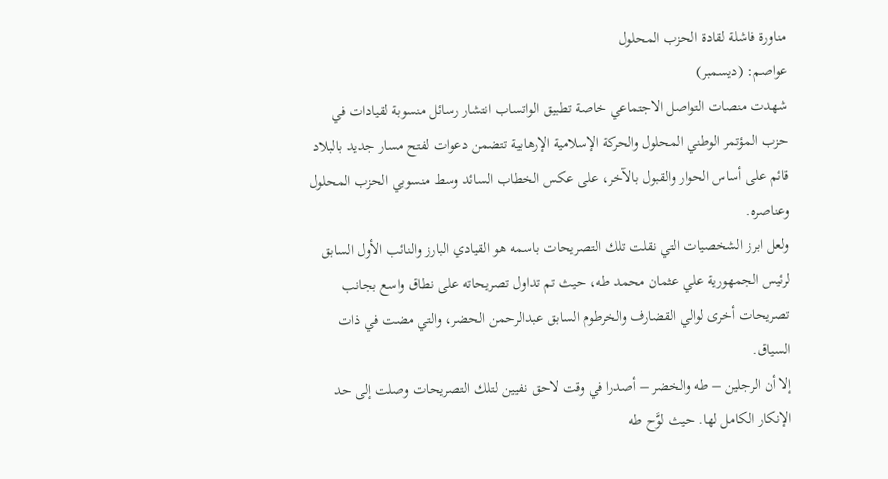مناورة فاشلة لقادة الحزب المحلول
عواصم: (ديسمبر)
شهدت منصات التواصل الاجتماعي خاصة تطبيق الواتساب انتشار رسائل منسوبة لقيادات في حزب المؤتمر الوطني المحلول والحركة الإسلامية الإرهابية تتضمن دعوات لفتح مسار جديد بالبلاد قائم على أساس الحوار والقبول بالآخر، على عكس الخطاب السائد وسط منسوبي الحزب المحلول وعناصره.
ولعل ابرز الشخصيات التي نقلت تلك التصريحات باسمه هو القيادي البارز والنائب الأول السابق لرئيس الجمهورية علي عثمان محمد طه، حيث تم تداول تصريحاته على نطاق واسع بجانب تصريحات أخرى لوالي القضارف والخرطوم السابق عبدالرحمن الحضر، والتي مضت في ذات السياق.
إلا أن الرجلين – طه والخضر – أصدرا في وقت لاحق نفيين لتلك التصريحات وصلت إلى حد الإنكار الكامل لها. حيث لوَّح طه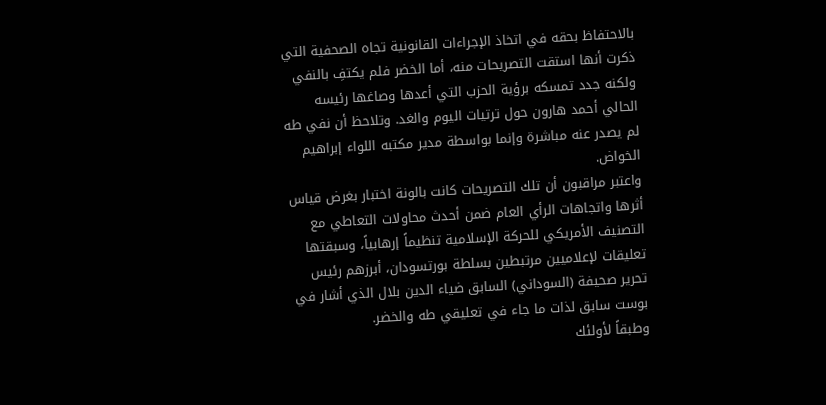بالاحتفاظ بحقه في اتخاذ الإجراءات القانونية تجاه الصحفية التي ذكرت أنها استقت التصريحات منه، أما الخضر فلم يكتفِ بالنفي ولكنه جدد تمسكه برؤية الحزب التي أعدها وصاغها رئيسه الحالي أحمد هارون حول ترتيات اليوم والغد. وتلاحظ أن نفي طه لم يصدر عنه مباشرة وإنما بواسطة مدير مكتبه اللواء إبراهيم الخواض.
واعتبر مراقبون أن تلك التصريحات كانت بالونة اختبار بغرض قياس أثرها واتجاهات الرأي العام ضمن أحدث محاولات التعاطي مع التصنيف الأمريكي للحركة الإسلامية تنظيماً إرهابياً، وسبقتها تعليقات لإعلاميين مرتبطين بسلطة بورتسودان، أبرزهم رئيس تحرير صحيفة (السوداني) السابق ضياء الدين بلال الذي أشار في بوست سابق لذات ما جاء في تعليقي طه والخضر.
وطبقاً لأولئك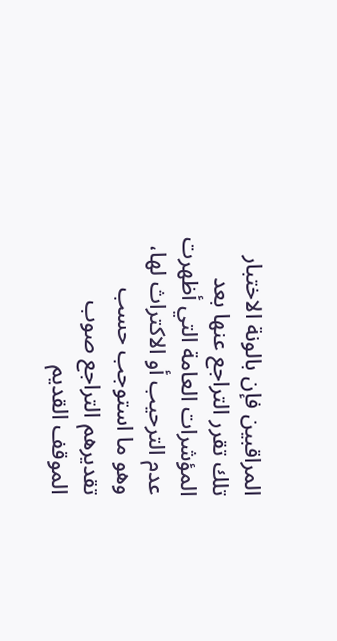المراقبين فإن بالونة الاختبار تلك تقرر التراجع عنها بعد المؤشرات العامة التي أظهرت عدم الترحيب أو الاكتراث لها، وهو ما استوجب حسب تقديرهم التراجع صوب الموقف القديم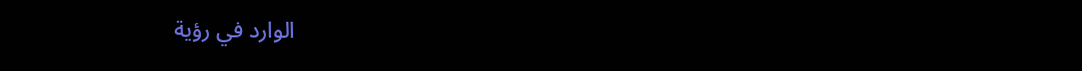الوارد في رؤية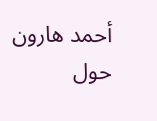أحمد هارون حول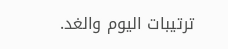ترتيبات اليوم والغد.